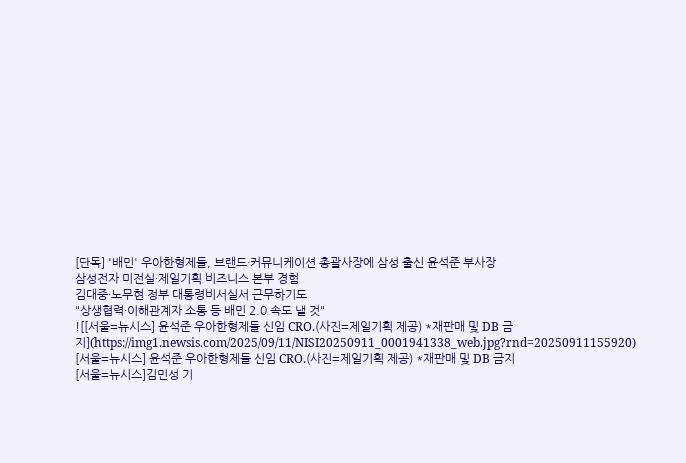[단독] '배민' 우아한형제들, 브랜드·커뮤니케이션 총괄사장에 삼성 출신 윤석준 부사장
삼성전자 미전실·제일기획 비즈니스 본부 경험
김대중·노무현 정부 대통령비서실서 근무하기도
"상생협력·이해관계자 소통 등 배민 2.0 속도 낼 것"
![[서울=뉴시스] 윤석준 우아한형제들 신임 CRO.(사진=제일기획 제공) *재판매 및 DB 금지](https://img1.newsis.com/2025/09/11/NISI20250911_0001941338_web.jpg?rnd=20250911155920)
[서울=뉴시스] 윤석준 우아한형제들 신임 CRO.(사진=제일기획 제공) *재판매 및 DB 금지
[서울=뉴시스]김민성 기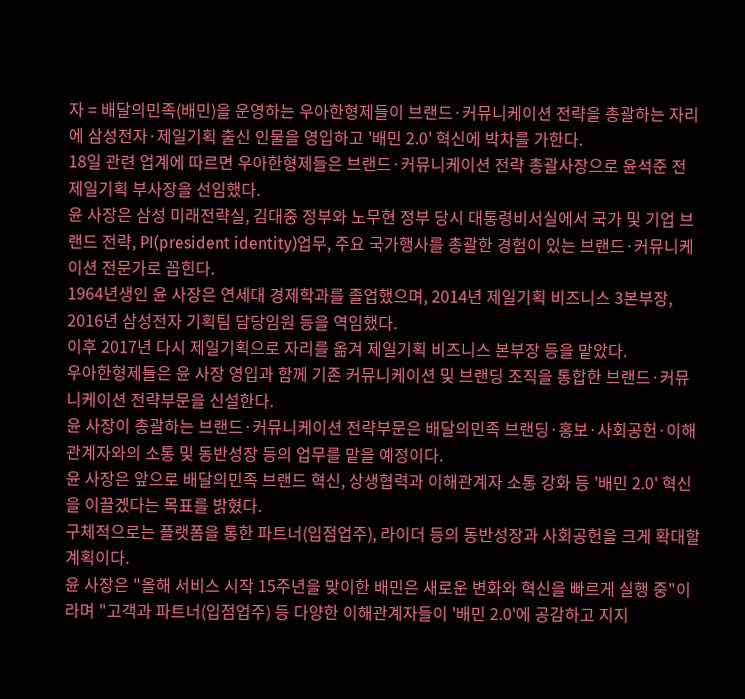자 = 배달의민족(배민)을 운영하는 우아한형제들이 브랜드·커뮤니케이션 전략을 총괄하는 자리에 삼성전자·제일기획 출신 인물을 영입하고 '배민 2.0' 혁신에 박차를 가한다.
18일 관련 업계에 따르면 우아한형제들은 브랜드·커뮤니케이션 전략 총괄사장으로 윤석준 전 제일기획 부사장을 선임했다.
윤 사장은 삼성 미래전략실, 김대중 정부와 노무현 정부 당시 대통령비서실에서 국가 및 기업 브랜드 전략, PI(president identity)업무, 주요 국가행사를 총괄한 경험이 있는 브랜드·커뮤니케이션 전문가로 꼽힌다.
1964년생인 윤 사장은 연세대 경제학과를 졸업했으며, 2014년 제일기획 비즈니스 3본부장, 2016년 삼성전자 기획팀 담당임원 등을 역임했다.
이후 2017년 다시 제일기획으로 자리를 옮겨 제일기획 비즈니스 본부장 등을 맡았다.
우아한형제들은 윤 사장 영입과 함께 기존 커뮤니케이션 및 브랜딩 조직을 통합한 브랜드·커뮤니케이션 전략부문을 신설한다.
윤 사장이 총괄하는 브랜드·커뮤니케이션 전략부문은 배달의민족 브랜딩·홍보·사회공헌·이해관계자와의 소통 및 동반성장 등의 업무를 맡을 예정이다.
윤 사장은 앞으로 배달의민족 브랜드 혁신, 상생협력과 이해관계자 소통 강화 등 '배민 2.0' 혁신을 이끌겠다는 목표를 밝혔다.
구체적으로는 플랫폼을 통한 파트너(입점업주), 라이더 등의 동반성장과 사회공헌을 크게 확대할 계획이다.
윤 사장은 "올해 서비스 시작 15주년을 맞이한 배민은 새로운 변화와 혁신을 빠르게 실행 중"이라며 "고객과 파트너(입점업주) 등 다양한 이해관계자들이 '배민 2.0'에 공감하고 지지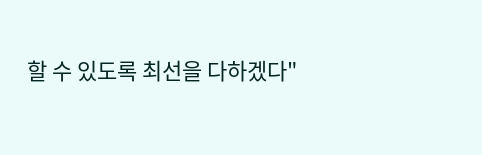할 수 있도록 최선을 다하겠다"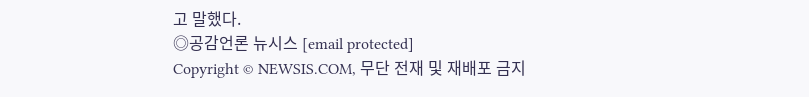고 말했다.
◎공감언론 뉴시스 [email protected]
Copyright © NEWSIS.COM, 무단 전재 및 재배포 금지